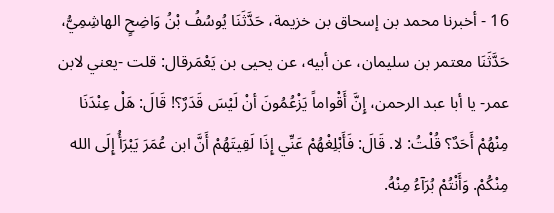16 - أخبرنا محمد بن إسحاق بن خزيمة، حَدَّثَنَا يُوسُفُ بْنُ وَاضِحٍ الهاشِمِيُّ، حَدَّثَنَا معتمر بن سليمان، عن أبيه، عن يحيى بن يَعْمَرقال: قلت -يعني لابن عمر- يا أبا عبد الرحمن، إِنَّ أَقْواماً يَزْعُمُونَ أنْ لَيْسَ قَدَرٌ؟! قَالَ: هَلْ عِنْدَنَا مِنْهُمْ أَحَدٌ؟ قُلْتُ: لا. قَالَ: فَأَبْلِغْهُمْ عَنِّي إِذَا لَقِيتَهُمْ أَنَّ ابن عُمَرَ يَبْرَأُ إِلَى الله مِنْكُمْ. وَأَنْتُمْ بُرَآءُ مِنْهُ.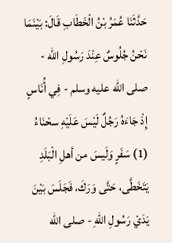حَدَّثَنَا عُمَرُ بْنُ الْخَطَابِ قَالَ: بَيْنَمَا نَحْنُ جُلُوسٌ عِنْدَ رَسُولِ الله - صلى الله عليه وسلم - فِي أُنَاسٍ إِذْ جَاءَهُ رَجُلٌ لَيْسَ عَلَيْهِ سحْنَاءُ (1) سَفَرٍ وَلَيسَ من أهلِ الْبَلَدِ يَتَخَطَّى، حَتَّى وَرَكَ، فَجَلَسَ بَيْنَ يَدَيْ رَسُولِ اللهِ - صلى الله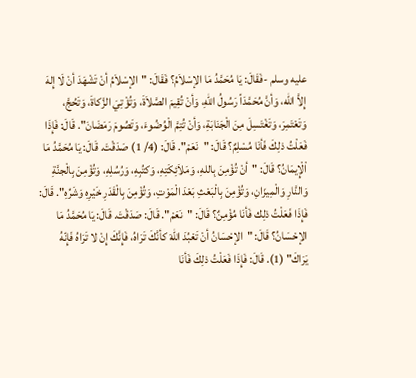عليه وسلم -فَقَالَ: يَا مُحَمَّدُ مَا الإسْلاَمُ؟ فَقَالَ: "الإسْلاَمُ أنْ تَشْهَدَ أنْ لَا إِلهَ إِلاَّ الله، وَأنَّ مُحَمَّدَاً رَسُولُ اللهِ، وَأنْ تُقِيمَ الصَّلاَةَ، وَتُؤْتِيَ الزَّكاةَ، وَتَحُجَّ، وَتَعْتَمِرَ، وَتَغْتَسِلَ مِنَ الْجَنَابَةِ، وَأنْ تُتِمَّ الْوُضُوءَ، وَتَصُومَ رَمَضَانَ". قَالَ: فَإِذَا فَعَلْتُ ذلِكَ فَأنَا مُسْلِمٌ؟ قَالَ: "نَعَمْ". قَالَ: (4/ 1) صَدَقْتَ. قَالَ: يَا مُحَمَّدُ مَا اْلْإِيمَانُ؟ قَالَ: "أنْ تُؤْمِنَ بِاللهِ، وَمَلاَئِكَتِهِ، وَكتُبِهِ، وَرُسُلِهِ، وَتُؤْمِنَ بِالْجنَّةِ وَالنَّارِ وَالْمِيزَانِ، وَتُؤْمِنَ بِالْبَعْثِ بَعْدَ الْمَوْتِ، وَتُؤْمِنَ بِالْقَدَرِ خَيْرِهِ وَشَرِّهِ". قَالَ: فَإِذَا فَعَلْتُ ذلِك فَأنَا مُؤْمِنٌ؟ قَالَ: "نَعَمْ". قَالَ: صَدَقْتَ. قَالَ: يَا مُحَمَّدُ مَا الإحْسَانُ؟ قَالَ: "الإحْسَانُ أنْ تَعْبُدَ اللهَ كأنَّكَ تَرَاهُ، فَإِنَّكَ إِنْ لا تَرَاهُ فَإِنّهُ يَرَاكَ" (1). قَالَ: فَإِذَا فَعَلْتُ ذلِكَ فَأنَا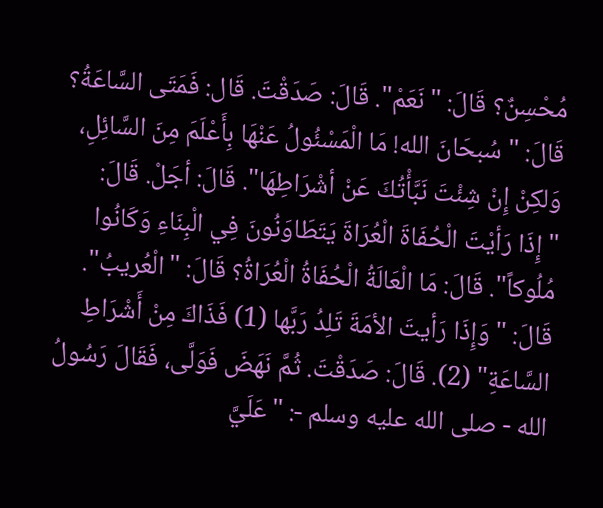مُحْسِنٌ؟ قَالَ: "نَعَمْ". قَالَ: صَدَقْتَ. قَال: فَمَتَى السَّاعَةُ؟ قَالَ: "سُبحَانَ الله! مَا الْمَسْئُولُ عَنْهَا بِأَعْلَمَ مِنَ السَّائِلِ، وَلكِنْ إِنْ شِئْتَ نَبَّأْتُكَ عَنْ أشْرَاطِهَا". قَالَ: أجَلْ. قَالَ: "إِذَا رَأيْتَ الْحُفَاةَ الْعُرَاةَ يَتَطَاوَنُونَ فِي الْبِنَاءِ وَكَانُوا مُلُوكاً". قَالَ: مَا الْعَالَةُ الْحُفَاةُ الْعُرَاةُ؟ قَالَ: "الْعُريبُ". قَالَ: "وَإِذَا رَأيتَ الأمَةَ تَلِدُ رَبَّها (1) فَذَاكَ مِنْ أَشْرَاطِ السَّاعَةِ" (2). قَالَ: صَدَقْتَ. ثُمَّ نَهَضَ فَوَلَّى، فَقَالَ رَسُولُ الله - صلى الله عليه وسلم -: "عَلَيَّ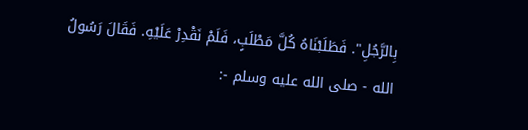بِالرَّجُلِ". فَطَلَبْنَاهُ كُلَّ مَطْلَبٍ، فَلَمْ نَقْدِرْ عَلَيْهِ. فَقَالَ رَسُولُ الله - صلى الله عليه وسلم -: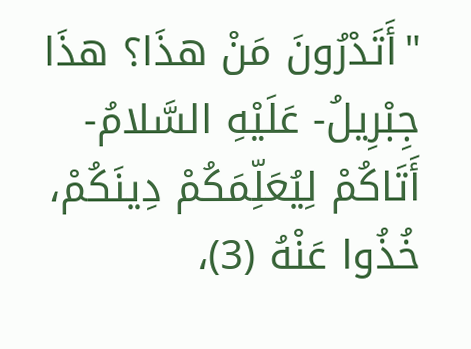"أَتَدْرُونَ مَنْ هذَا؟ هذَا جِبْرِيلُ- عَلَيْهِ السَّلامُ- أَتَاكُمْ لِيُعَلِّمَكُمْ دِينَكُمْ، خُذُوا عَنْهُ (3)،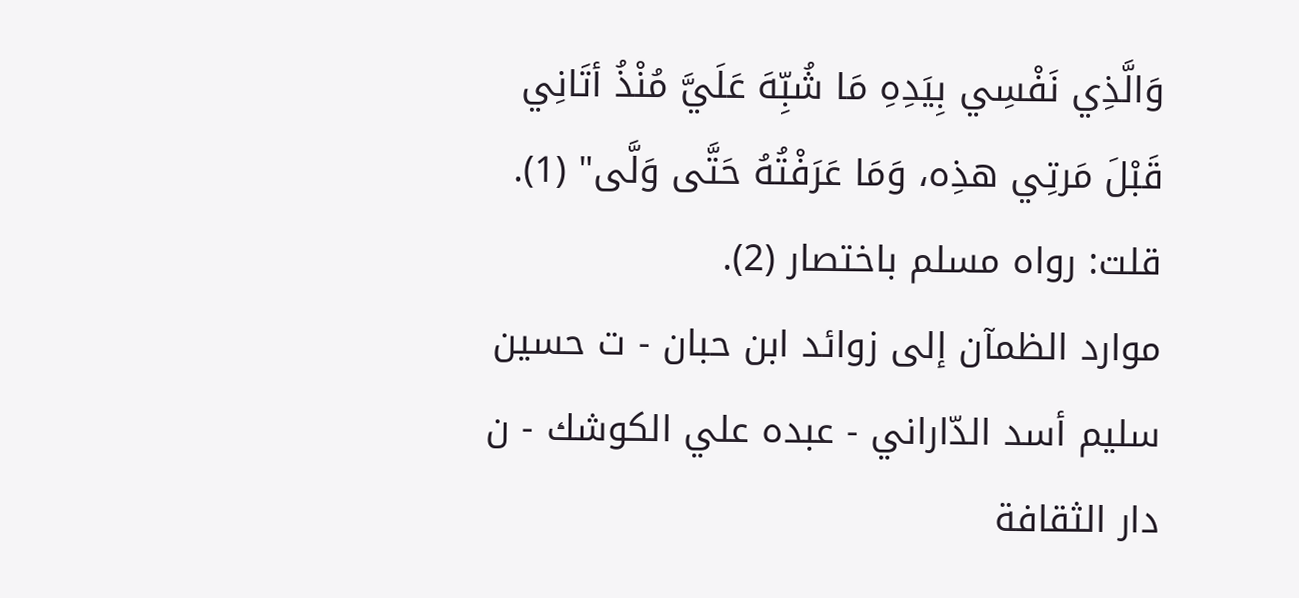وَالَّذِي نَفْسِي بِيَدِهِ مَا شُبِّهَ عَلَيَّ مُنْذُ أتَانِي قَبْلَ مَرتِي هذِه، وَمَا عَرَفْتُهُ حَتَّى وَلَّى" (1). قلت: رواه مسلم باختصار (2).
موارد الظمآن إلى زوائد ابن حبان - ت حسين سليم أسد الدّاراني - عبده علي الكوشك - ن دار الثقافة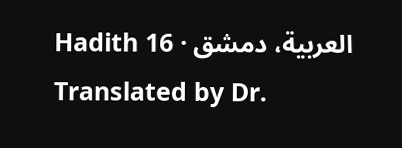العربية، دمشق · Hadith 16
Translated by Dr.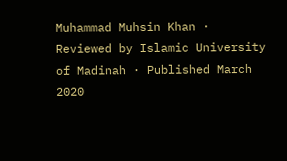Muhammad Muhsin Khan · Reviewed by Islamic University of Madinah · Published March 2020